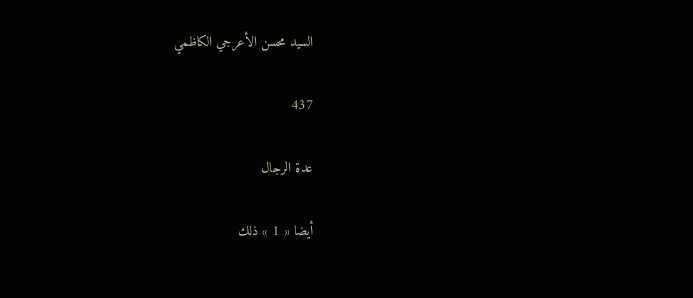السيد محسن الأعرجي الكاظمي

437

عدة الرجال

أيضا « 1 » ذلك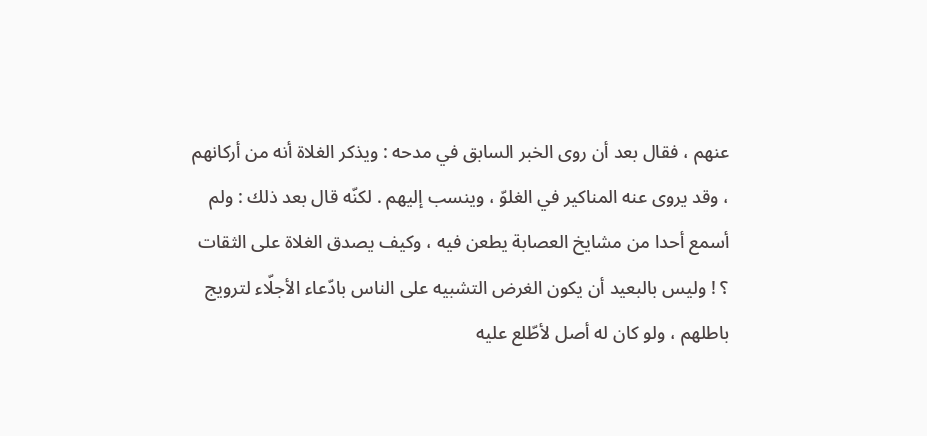عنهم ، فقال بعد أن روى الخبر السابق في مدحه : ويذكر الغلاة أنه من أركانهم ، وقد يروى عنه المناكير في الغلوّ ، وينسب إليهم . لكنّه قال بعد ذلك : ولم أسمع أحدا من مشايخ العصابة يطعن فيه ، وكيف يصدق الغلاة على الثقات ؟ ! وليس بالبعيد أن يكون الغرض التشبيه على الناس بادّعاء الأجلّاء لترويج باطلهم ، ولو كان له أصل لأطّلع عليه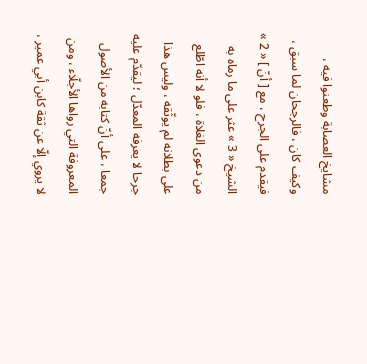مشايخ العصابة وطعنوا فيه ، وكيف كان ، فالرجحان لما سبق ، فيقدم على الجرح ، مع [ أنّ ] « 2 » الشيخ « 3 » عثر على ما رماه به من دعوى الغلاة ، فلو لا أنه اطّلع على بطلانه لم يوثّقه ، وليس هذا جرحا لا يعرفه المعدّل ؛ ليقدّم عليه جمعا ، على أنّ كتابه من الأصول المعروفة التي رواها الأجلّاء ، ومن لا يروي إلّا عن ثقة كابن أبي عمير ،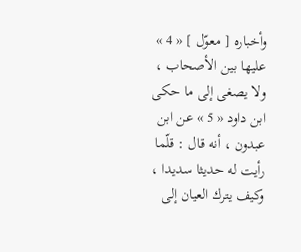وأخباره [ معوّل ] « 4 » عليها بين الأصحاب ، ولا يصغى إلى ما حكى ابن داود « 5 » عن ابن عبدون ، أنه قال : قلّما رأيت له حديثا سديدا ، وكيف يترك العيان إلى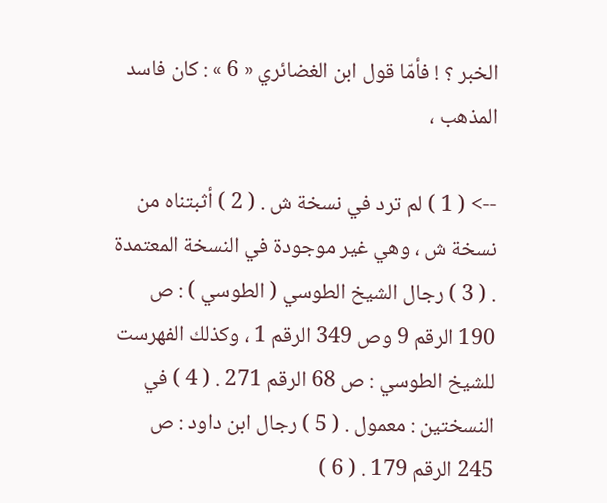الخبر ؟ ! فأمّا قول ابن الغضائري « 6 » : كان فاسد المذهب ،

--> ( 1 ) لم ترد في نسخة ش . ( 2 ) أثبتناه من نسخة ش ، وهي غير موجودة في النسخة المعتمدة . ( 3 ) رجال الشيخ الطوسي ( الطوسي ) : ص 190 الرقم 9 وص 349 الرقم 1 ، وكذلك الفهرست للشيخ الطوسي : ص 68 الرقم 271 . ( 4 ) في النسختين : معمول . ( 5 ) رجال ابن داود : ص 245 الرقم 179 . ( 6 )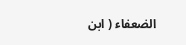الضعفاء ( ابن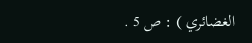الغضائري ) : ص 5 .